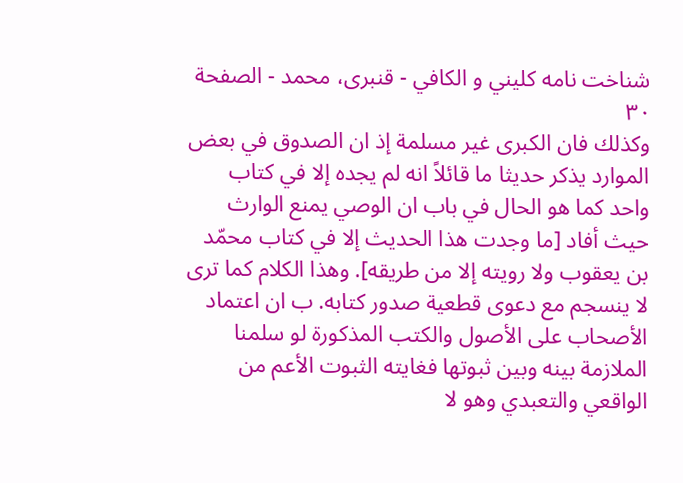شناخت نامه کليني و الکافي - قنبری، محمد - الصفحة ٣٠
وكذلك فان الكبرى غير مسلمة إذ ان الصدوق في بعض الموارد يذكر حديثا ما قائلاً انه لم يجده إلا في كتاب واحد كما هو الحال في باب ان الوصي يمنع الوارث حيث أفاد [ما وجدت هذا الحديث إلا في كتاب محمّد بن يعقوب ولا رويته إلا من طريقه]. وهذا الكلام كما ترى لا ينسجم مع دعوى قطعية صدور كتابه. ب ان اعتماد الأصحاب على الأصول والكتب المذكورة لو سلمنا الملازمة بينه وبين ثبوتها فغايته الثبوت الأعم من الواقعي والتعبدي وهو لا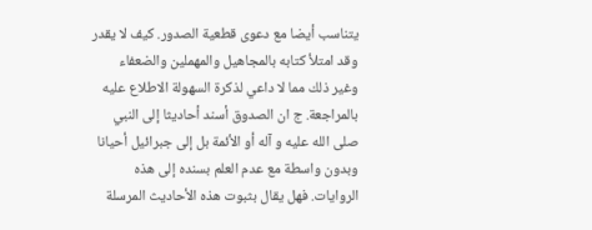يتناسب أيضا مع دعوى قطعية الصدور. كيف لا يقدر وقد امتلأ كتابه بالمجاهيل والمهملين والضعفاء وغير ذلك مما لا داعي لذكرة السهولة الاطلاع عليه بالمراجعة. ج ان الصدوق أسند أحاديثا إلى النبي صلى الله عليه و آله أو الأئمة بل إلى جبرائيل أحيانا وبدون واسطة مع عدم العلم بسنده إلى هذه الروايات. فهل يقال بثبوت هذه الأحاديث المرسلة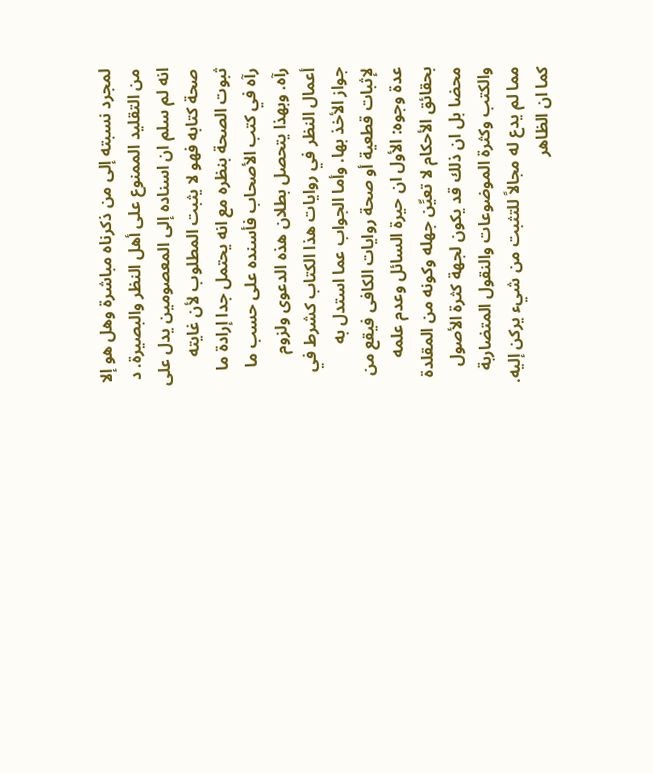لمجرد نسبته إلى من ذكرناه مباشرة وهل هو إلا من التقليد الممنوع على أهل النظر والبصيرة. د انه لم سلم ان اسناده إلى المعصومين يدل على صحة كتابه فهو لا يثبت المطلوب لأن غايته ثبوت الصحة بنظره مع انه يحتمل جدا إرادة ما رآه في كتب الأصحاب فأسنده على حسب ما رآه. وبهذا يتحصل بطلان هذه الدعوى ولزوم أعمال النظر في روايات هذا الكتاب كشرط في جواز الأخذ بها. وأما الجواب عما استدل به لإثبات قطعية أو صحة روايات الكافى فيقع من عدة وجوه: الأول ان حيرة السائل وعدم علمه بحقائق الأحكام لا تعيِّن جهله وكونه من المقلدة محضا بل ان ذلك قد يكون لجهة كثرة الأصول والكتب وكثرة الموضوعات والنقول المتضاربة مما لم يدع له مجالاً للتثبت من شيء يركن إليه. كما ان الظاهر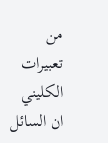من تعبيرات الكليني ان السائل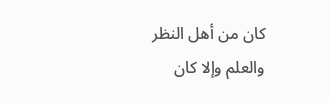كان من أهل النظر والعلم وإلا كان